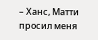– Ханс, Матти просил меня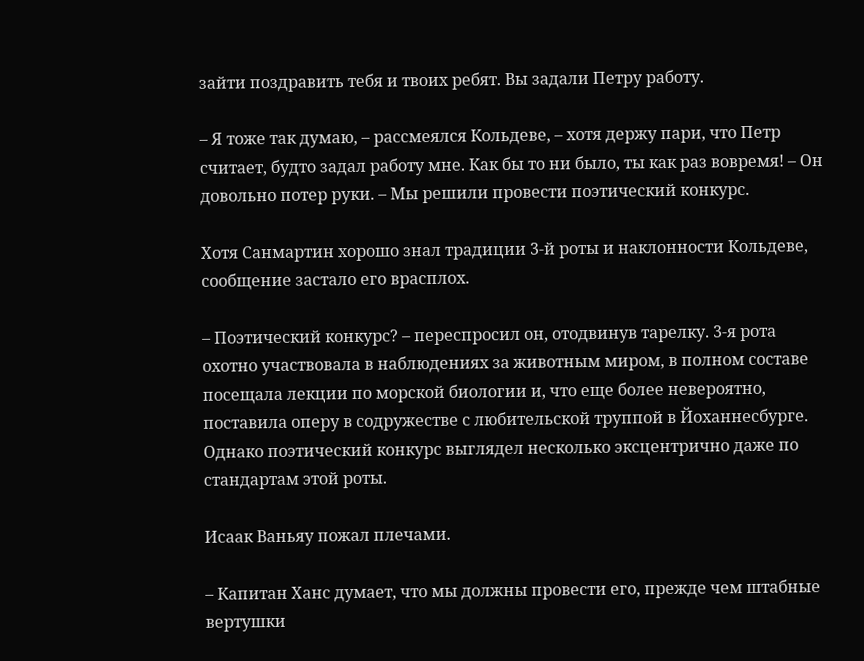зайти поздравить тебя и твоих ребят. Вы задали Петру работу.

– Я тоже так думаю, – рассмеялся Кольдеве, – хотя держу пари, что Петр считает, будто задал работу мне. Как бы то ни было, ты как раз вовремя! – Он довольно потер руки. – Мы решили провести поэтический конкурс.

Хотя Санмартин хорошо знал традиции 3-й роты и наклонности Кольдеве, сообщение застало его врасплох.

– Поэтический конкурс? – переспросил он, отодвинув тарелку. 3-я рота охотно участвовала в наблюдениях за животным миром, в полном составе посещала лекции по морской биологии и, что еще более невероятно, поставила оперу в содружестве с любительской труппой в Йоханнесбурге. Однако поэтический конкурс выглядел несколько эксцентрично даже по стандартам этой роты.

Исаак Ваньяу пожал плечами.

– Капитан Ханс думает, что мы должны провести его, прежде чем штабные вертушки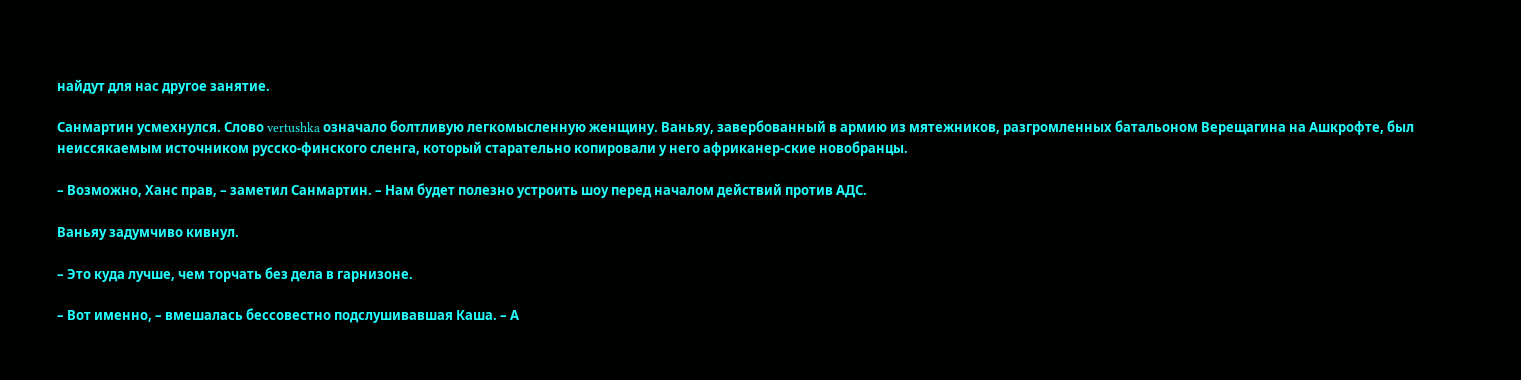найдут для нас другое занятие.

Санмартин усмехнулся. Слово vertushka означало болтливую легкомысленную женщину. Ваньяу, завербованный в армию из мятежников, разгромленных батальоном Верещагина на Ашкрофте, был неиссякаемым источником русско-финского сленга, который старательно копировали у него африканер-ские новобранцы.

– Возможно, Ханс прав, – заметил Санмартин. – Нам будет полезно устроить шоу перед началом действий против АДС.

Ваньяу задумчиво кивнул.

– Это куда лучше, чем торчать без дела в гарнизоне.

– Вот именно, – вмешалась бессовестно подслушивавшая Каша. – А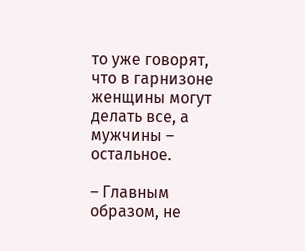то уже говорят, что в гарнизоне женщины могут делать все, а мужчины – остальное.

– Главным образом, не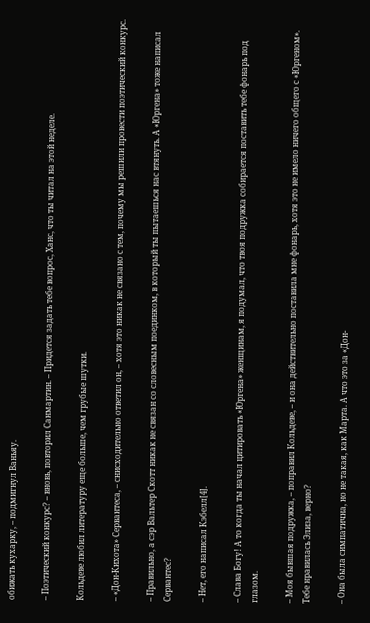обижать кухарку, – подмигнул Ваньяу.

– Поэтический конкурс? – вновь, повторил Санмартин. – Придется задать тебе вопрос, Ханс, что ты читал на этой неделе.

Кольдеве любил литературу еще больше, чем грубые шутки.

– «Дон-Кихота» Сервантеса, – снисходительно ответил он, – хотя это никак не связано с тем, почему мы решили провести поэтический конкурс.

– Правильно, а сэр Вальтер Скотт никак не связан со словесным поединком, в который ты пытаешься нас втянуть. А «Юргена» тоже написал Сервантес?

– Нет, его написал Кэбелл[4].

– Слава Богу! А то когда ты начал цитировать «Юргена» женщинам, я подумал, что твоя подружка собирается поставить тебе фонарь под глазом.

– Моя бывшая подружка, – поправил Кольдеве, – и она действительно поставила мне фонарь, хотя это не имело ничего общего с «Юргеном». Тебе нравилась Элиза, верно?

– Она была симпатична, но не такая, как Марта. А что это за «Дон-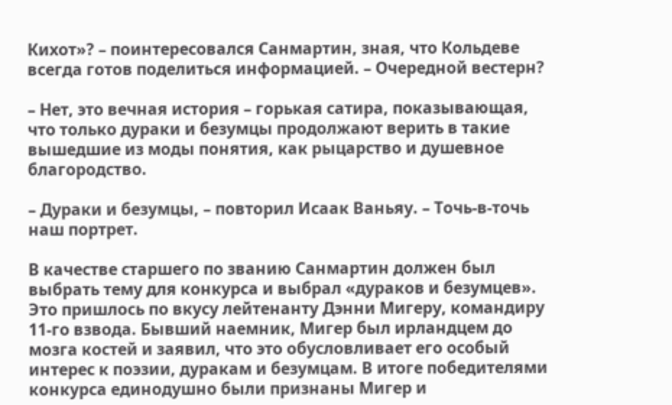Кихот»? – поинтересовался Санмартин, зная, что Кольдеве всегда готов поделиться информацией. – Очередной вестерн?

– Нет, это вечная история – горькая сатира, показывающая, что только дураки и безумцы продолжают верить в такие вышедшие из моды понятия, как рыцарство и душевное благородство.

– Дураки и безумцы, – повторил Исаак Ваньяу. – Точь-в-точь наш портрет.

В качестве старшего по званию Санмартин должен был выбрать тему для конкурса и выбрал «дураков и безумцев». Это пришлось по вкусу лейтенанту Дэнни Мигеру, командиру 11-го взвода. Бывший наемник, Мигер был ирландцем до мозга костей и заявил, что это обусловливает его особый интерес к поэзии, дуракам и безумцам. В итоге победителями конкурса единодушно были признаны Мигер и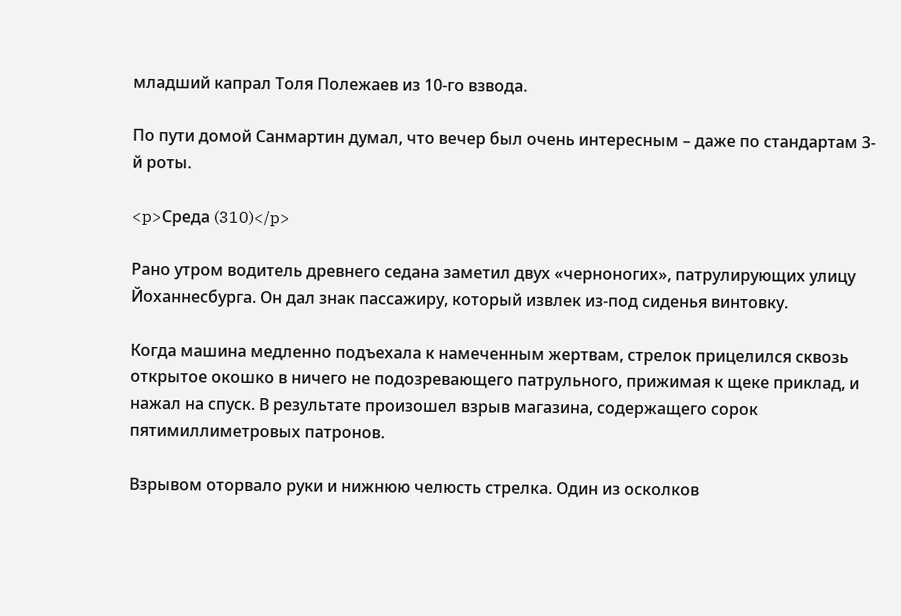младший капрал Толя Полежаев из 10-го взвода.

По пути домой Санмартин думал, что вечер был очень интересным – даже по стандартам 3-й роты.

<p>Среда (310)</p>

Рано утром водитель древнего седана заметил двух «черноногих», патрулирующих улицу Йоханнесбурга. Он дал знак пассажиру, который извлек из-под сиденья винтовку.

Когда машина медленно подъехала к намеченным жертвам, стрелок прицелился сквозь открытое окошко в ничего не подозревающего патрульного, прижимая к щеке приклад, и нажал на спуск. В результате произошел взрыв магазина, содержащего сорок пятимиллиметровых патронов.

Взрывом оторвало руки и нижнюю челюсть стрелка. Один из осколков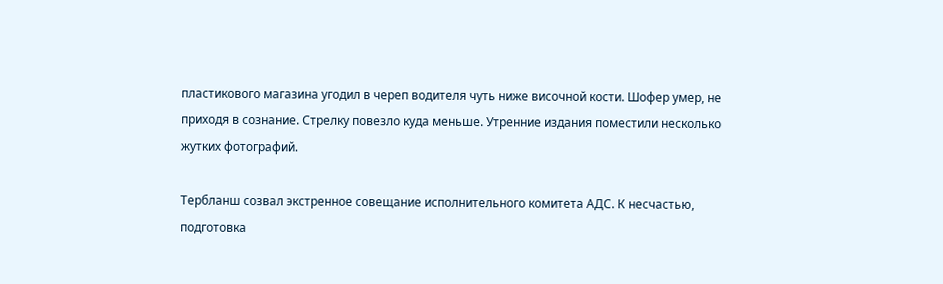пластикового магазина угодил в череп водителя чуть ниже височной кости. Шофер умер, не приходя в сознание. Стрелку повезло куда меньше. Утренние издания поместили несколько жутких фотографий.

Тербланш созвал экстренное совещание исполнительного комитета АДС. К несчастью, подготовка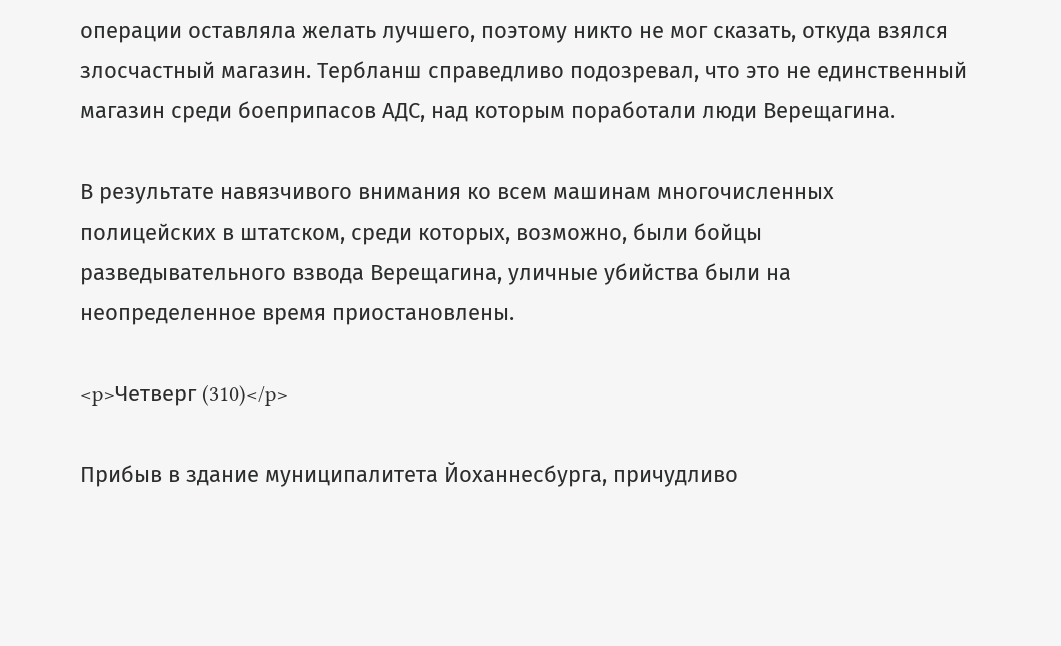операции оставляла желать лучшего, поэтому никто не мог сказать, откуда взялся злосчастный магазин. Тербланш справедливо подозревал, что это не единственный магазин среди боеприпасов АДС, над которым поработали люди Верещагина.

В результате навязчивого внимания ко всем машинам многочисленных полицейских в штатском, среди которых, возможно, были бойцы разведывательного взвода Верещагина, уличные убийства были на неопределенное время приостановлены.

<p>Четверг (310)</p>

Прибыв в здание муниципалитета Йоханнесбурга, причудливо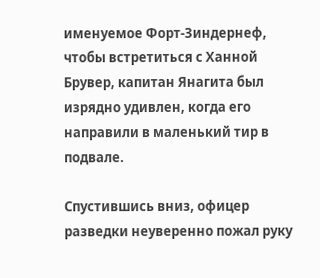именуемое Форт-Зиндернеф, чтобы встретиться с Ханной Брувер, капитан Янагита был изрядно удивлен, когда его направили в маленький тир в подвале.

Спустившись вниз, офицер разведки неуверенно пожал руку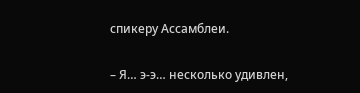спикеру Ассамблеи.

– Я… э-э… несколько удивлен,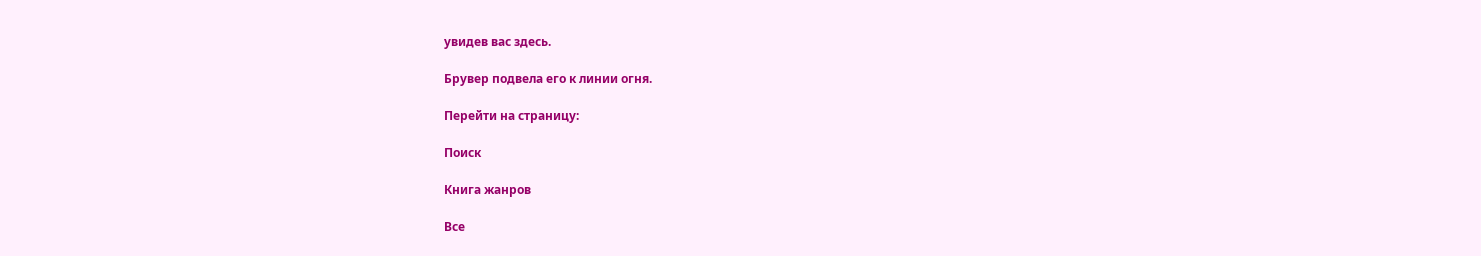увидев вас здесь.

Брувер подвела его к линии огня.

Перейти на страницу:

Поиск

Книга жанров

Все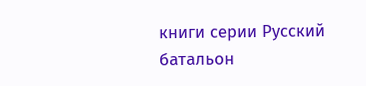книги серии Русский батальон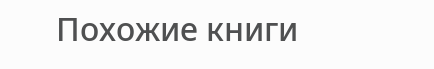Похожие книги